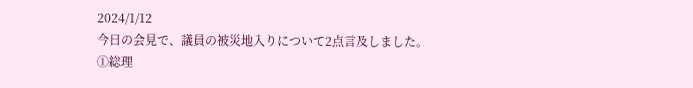2024/1/12
今日の会見で、議員の被災地入りについて2点言及しました。
①総理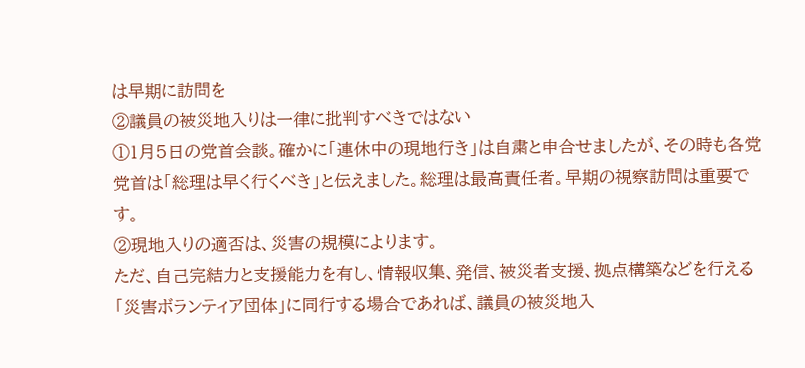は早期に訪問を
②議員の被災地入りは一律に批判すべきではない
①1月5日の党首会談。確かに「連休中の現地行き」は自粛と申合せましたが、その時も各党党首は「総理は早く行くべき」と伝えました。総理は最高責任者。早期の視察訪問は重要です。
②現地入りの適否は、災害の規模によります。
ただ、自己完結力と支援能力を有し、情報収集、発信、被災者支援、拠点構築などを行える「災害ボランティア団体」に同行する場合であれば、議員の被災地入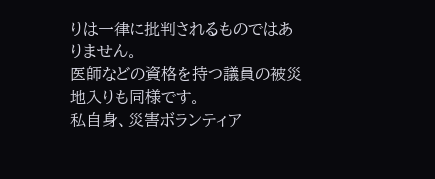りは一律に批判されるものではありません。
医師などの資格を持つ議員の被災地入りも同様です。
私自身、災害ボランティア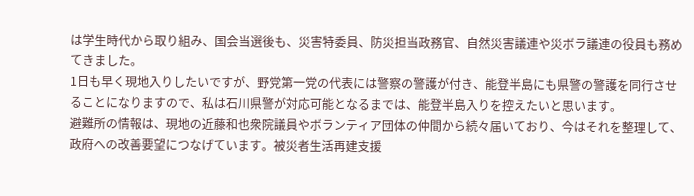は学生時代から取り組み、国会当選後も、災害特委員、防災担当政務官、自然災害議連や災ボラ議連の役員も務めてきました。
1日も早く現地入りしたいですが、野党第一党の代表には警察の警護が付き、能登半島にも県警の警護を同行させることになりますので、私は石川県警が対応可能となるまでは、能登半島入りを控えたいと思います。
避難所の情報は、現地の近藤和也衆院議員やボランティア団体の仲間から続々届いており、今はそれを整理して、政府への改善要望につなげています。被災者生活再建支援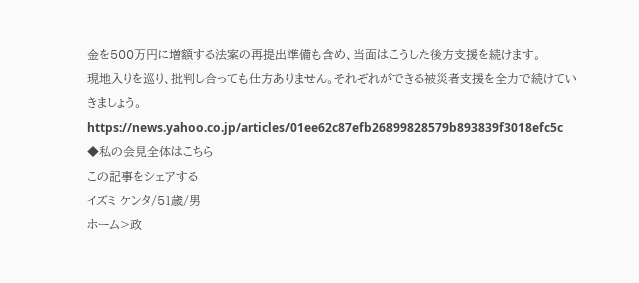金を500万円に増額する法案の再提出準備も含め、当面はこうした後方支援を続けます。
現地入りを巡り、批判し合っても仕方ありません。それぞれができる被災者支援を全力で続けていきましょう。
https://news.yahoo.co.jp/articles/01ee62c87efb26899828579b893839f3018efc5c
◆私の会見全体はこちら
この記事をシェアする
イズミ ケンタ/51歳/男
ホーム>政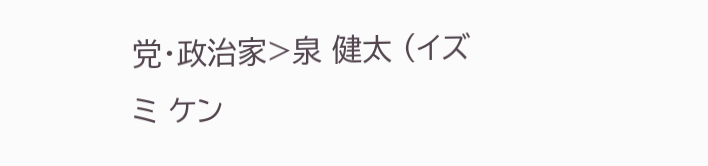党・政治家>泉 健太 (イズミ ケン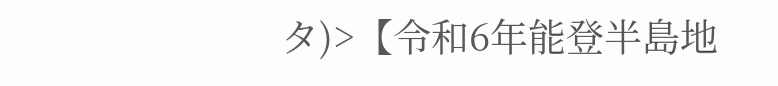タ)>【令和6年能登半島地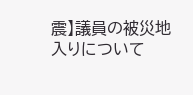震】議員の被災地入りについて